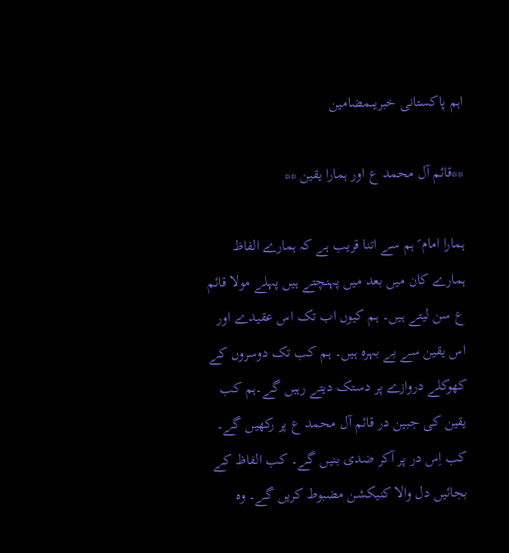اہم پاکستانی خبریںمضامین

**قائم آل محمد ع اور ہمارا یقین **

ہمارا امام ؑ ہم سے اتنا قریب ہے کہ ہمارے الفاظ ہمارے کان میں بعد میں پہنچتے ہیں پہلے مولا قائم ع سن لیتے ہیں۔ ہم کیوں اب تک اس عقیدے اور اس یقین سے بے بہرہ ہیں۔ ہم کب تک دوسروں کے کھوکلے دروازے پر دستک دیتے رہیں گے۔ہم کب یقین کی جبین در قائم آل محمد ع پر رکھیں گے۔ کب اِس در پر آکر ضدی بنیں گے۔ کب الفاظ کے بجائیں دل والا کنیکشن مضبوط کریں گے۔ وہ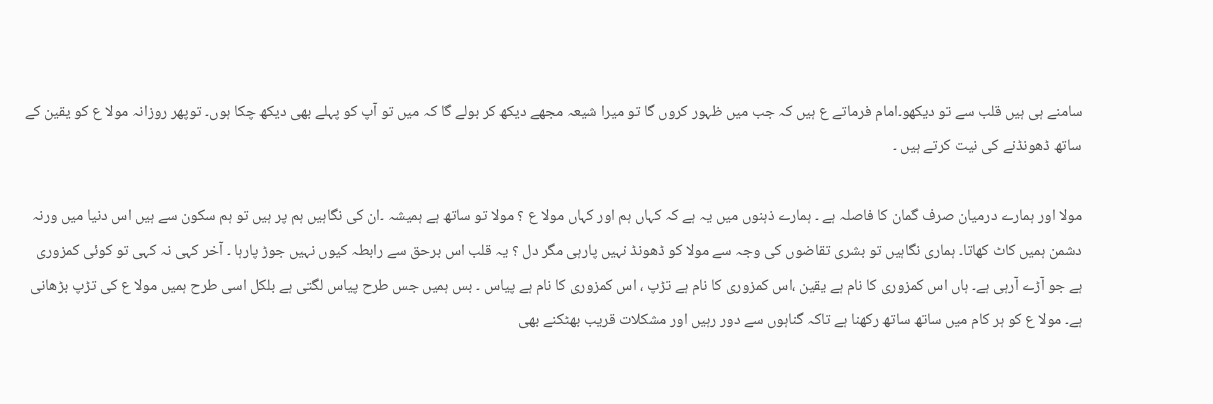سامنے ہی ہیں قلب سے تو دیکھو۔امام فرماتے ع ہیں کہ جب میں ظہور کروں گا تو میرا شیعہ مجھے دیکھ کر بولے گا کہ میں تو آپ کو پہلے بھی دیکھ چکا ہوں۔ توپھر روزانہ مولا ع کو یقین کے ساتھ ڈھونڈنے کی نیت کرتے ہیں ۔

مولا اور ہمارے درمیان صرف گمان کا فاصلہ ہے ۔ ہمارے ذہنوں میں یہ ہے کہ کہاں ہم اور کہاں مولا ع ؟ مولا تو ساتھ ہے ہمیشہ ۔ان کی نگاہیں ہم پر ہیں تو ہم سکون سے ہیں اس دنیا میں ورنہ دشمن ہمیں کاٹ کھاتا۔ ہماری نگاہیں تو بشری تقاضوں کی وجہ سے مولا کو ڈھونڈ نہیں پارہی مگر دل ؟ یہ قلب اس برحق سے رابطہ کیوں نہیں جوڑ پارہا ۔ آخر کہی نہ کہی تو کوئی کمزوری ہے جو آڑے آرہی ہے۔ ہاں اس کمزوری کا نام ہے یقین ،اس کمزوری کا نام ہے تڑپ ، اس کمزوری کا نام ہے پیاس ۔ بس ہمیں جس طرح پیاس لگتی ہے بلکل اسی طرح ہمیں مولا ع کی تڑپ بڑھانی ہے۔ مولا ع کو ہر کام میں ساتھ ساتھ رکھنا ہے تاکہ گناہوں سے دور رہیں اور مشکلات قریب بھٹکنے بھی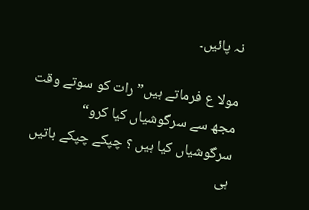نہ پائیں۔

مولا ع فرماتے ہیں” رات کو سوتے وقت مجھ سے سرگوشیاں کیا کرو“ سرگوشیاں کیا ہیں ؟ چپکے چپکے باتیں ہی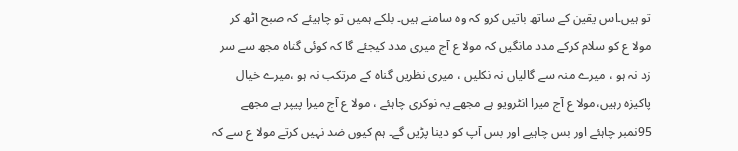تو ہیں۔اس یقین کے ساتھ باتیں کرو کہ وہ سامنے ہیں۔ بلکے ہمیں تو چاہیئے کہ صبح اٹھ کر مولا ع کو سلام کرکے مدد مانگیں کہ مولا ع آج میری مدد کیجئے گا کہ کوئی گناہ مجھ سے سر زد نہ ہو ، میرے منہ سے گالیاں نہ نکلیں ، میری نظریں گناہ کے مرتکب نہ ہو ،میرے خیال پاکیزہ رہیں،مولا ع آج میرا انٹرویو ہے مجھے یہ نوکری چاہئے ، مولا ع آج میرا پیپر ہے مجھے 95نمبر چاہئے اور بس چاہیے اور بس آپ کو دینا پڑیں گے۔ ہم کیوں ضد نہیں کرتے مولا ع سے کہ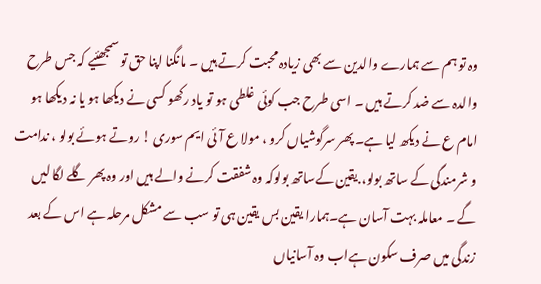وہ تو ہم سے ہمارے والدین سے بھی زیادہ محبت کرتے ہیں ۔ مانگنا اپنا حق تو سمجھئیے کہ جس طرح والدہ سے ضد کرتے ہیں ۔ اسی طرح جب کوئی غلطی ہو تو یاد رکھو کسی نے دیکھا ہو یا نہ دیکھا ہو امام ع نے دیکھ لیا ہے۔ پھر سرگوشیاں کرو ، مولا ع آئی ایم سوری ! روتے ہوئے بولو ، ندامت و شرمندگی کے ساتھ بولو،.یقین کےساتھ بولوکہ وہ شفقت کرنے والے ہیں اور وہ پھر گلے لگا لیں گے ۔ معاملہ بہت آسان ہے۔ہمارا یقین بس یقین ہی تو سب سے مشکل مرحلہ ہے اس کے بعد زندگی میں صرف سکون ہےاب وہ آسانیاں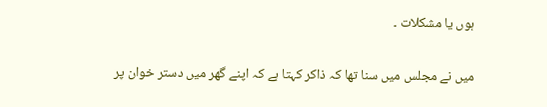ہوں یا مشکلات ۔

میں نے مجلس میں سنا تھا کہ ذاکر کہتا ہے کہ اپنے گھر میں دستر خوان پر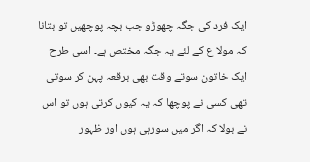ایک فرد کی جگہ چھوڑو جب بچہ پوچھیں تو بتانا کہ مولا ع کے لئے یہ جگہ مختص ہے۔ اسی طرح ایک خاتون سوتے وقت بھی برقعہ پہن کر سوتی تھی کسی نے پوچھا کہ یہ کیوں کرتی ہوں تو اس نے بولا کہ اگر میں سورہی ہوں اور ظہور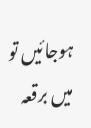ہوجائیں تو میں برقعہ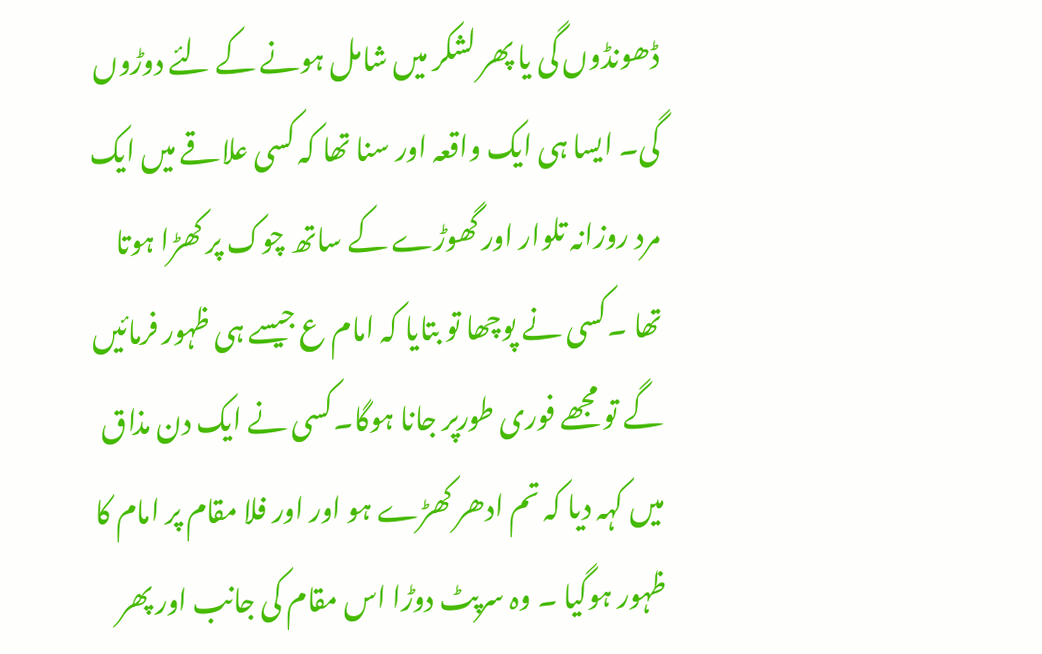ڈھونڈوں گی یا پھر لشکر میں شامل ہونے کے لئے دوڑوں گی۔ ایسا ہی ایک واقعہ اور سنا تھا کہ کسی علاقے میں ایک مرد روزانہ تلوار اور گھوڑے کے ساتھ چوک پر کھڑا ہوتا تھا ۔کسی نے پوچھا تو بتایا کہ امام ع جیسے ہی ظہور فرمائیں گے تو مجھے فوری طورپر جانا ہوگا۔کسی نے ایک دن مذاق میں کہہ دیا کہ تم ادھر کھڑے ہو اور اور فلا مقام پر امام کا ظہور ہوگیا ۔ وہ سرپٹ دوڑا اس مقام کی جانب اور پھر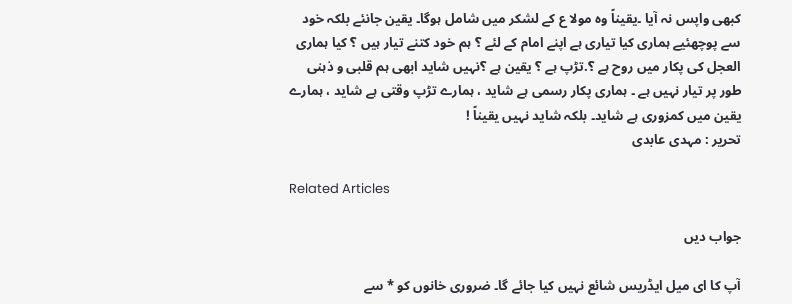کبھی واپس نہ آیا ۔یقیناً وہ مولا ع کے لشکر میں شامل ہوگا۔ یقین جانئے بلکہ خود سے پوچھئیے ہماری کیا تیاری ہے اپنے امام کے لئے ؟ ہم خود کتنے تیار ہیں ؟ کیا ہماری العجل کی پکار میں روح ہے ؟.تڑپ ہے ؟ یقین ہے ؟نہیں شاید ابھی ہم قلبی و ذہنی طور پر تیار نہیں ہے ۔ ہماری پکار رسمی ہے شاید ، ہمارے تڑپ وقتی ہے شاید ، ہمارے یقین میں کمزوری ہے شاید۔ بلکہ شاید نہیں یقیناً !
تحریر : مہدی عابدی

Related Articles

جواب دیں

آپ کا ای میل ایڈریس شائع نہیں کیا جائے گا۔ ضروری خانوں کو * سے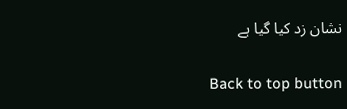نشان زد کیا گیا ہے

Back to top button